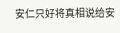安仁只好将真相说给安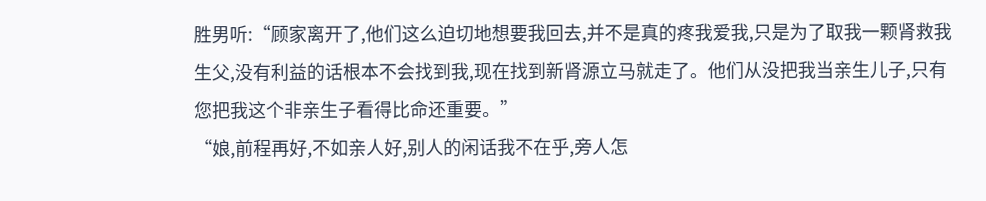胜男听:“顾家离开了,他们这么迫切地想要我回去,并不是真的疼我爱我,只是为了取我一颗肾救我生父,没有利益的话根本不会找到我,现在找到新肾源立马就走了。他们从没把我当亲生儿子,只有您把我这个非亲生子看得比命还重要。”
“娘,前程再好,不如亲人好,别人的闲话我不在乎,旁人怎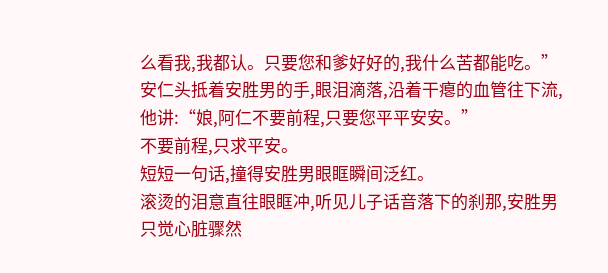么看我,我都认。只要您和爹好好的,我什么苦都能吃。”
安仁头抵着安胜男的手,眼泪滴落,沿着干瘪的血管往下流,他讲:“娘,阿仁不要前程,只要您平平安安。”
不要前程,只求平安。
短短一句话,撞得安胜男眼眶瞬间泛红。
滚烫的泪意直往眼眶冲,听见儿子话音落下的刹那,安胜男只觉心脏骤然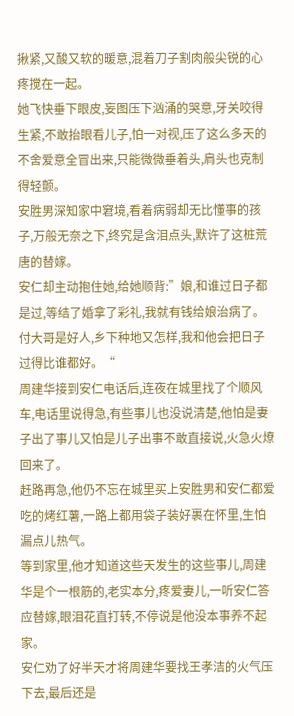揪紧,又酸又软的暖意,混着刀子割肉般尖锐的心疼搅在一起。
她飞快垂下眼皮,妄图压下汹涌的哭意,牙关咬得生紧,不敢抬眼看儿子,怕一对视,压了这么多天的不舍爱意全冒出来,只能微微垂着头,肩头也克制得轻颤。
安胜男深知家中窘境,看着病弱却无比懂事的孩子,万般无奈之下,终究是含泪点头,默许了这桩荒唐的替嫁。
安仁却主动抱住她,给她顺背:”娘,和谁过日子都是过,等结了婚拿了彩礼,我就有钱给娘治病了。付大哥是好人,乡下种地又怎样,我和他会把日子过得比谁都好。“
周建华接到安仁电话后,连夜在城里找了个顺风车,电话里说得急,有些事儿也没说清楚,他怕是妻子出了事儿又怕是儿子出事不敢直接说,火急火燎回来了。
赶路再急,他仍不忘在城里买上安胜男和安仁都爱吃的烤红薯,一路上都用袋子装好裹在怀里,生怕漏点儿热气。
等到家里,他才知道这些天发生的这些事儿,周建华是个一根筋的,老实本分,疼爱妻儿,一听安仁答应替嫁,眼泪花直打转,不停说是他没本事养不起家。
安仁劝了好半天才将周建华要找王孝洁的火气压下去,最后还是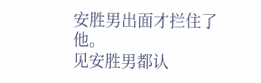安胜男出面才拦住了他。
见安胜男都认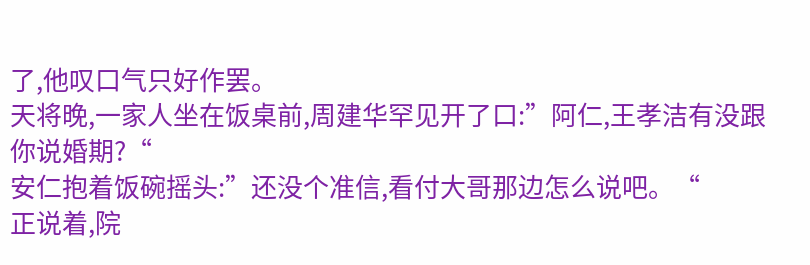了,他叹口气只好作罢。
天将晚,一家人坐在饭桌前,周建华罕见开了口:”阿仁,王孝洁有没跟你说婚期?“
安仁抱着饭碗摇头:”还没个准信,看付大哥那边怎么说吧。“
正说着,院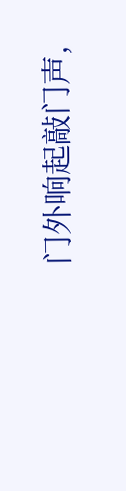门外响起敲门声,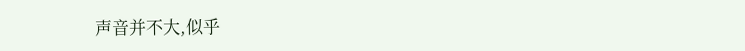声音并不大,似乎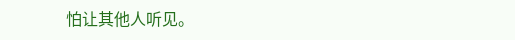怕让其他人听见。